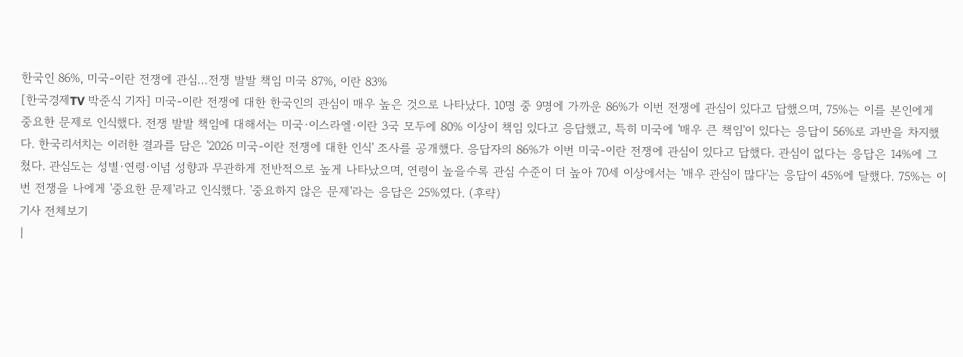한국인 86%, 미국-이란 전쟁에 관심…전쟁 발발 책임 미국 87%, 이란 83%
[한국경제TV 박준식 기자] 미국-이란 전쟁에 대한 한국인의 관심이 매우 높은 것으로 나타났다. 10명 중 9명에 가까운 86%가 이번 전쟁에 관심이 있다고 답했으며, 75%는 이를 본인에게 중요한 문제로 인식했다. 전쟁 발발 책임에 대해서는 미국·이스라엘·이란 3국 모두에 80% 이상이 책임 있다고 응답했고, 특히 미국에 '매우 큰 책임'이 있다는 응답이 56%로 과반을 차지했다. 한국리서치는 이러한 결과를 담은 '2026 미국-이란 전쟁에 대한 인식' 조사를 공개했다. 응답자의 86%가 이번 미국-이란 전쟁에 관심이 있다고 답했다. 관심이 없다는 응답은 14%에 그쳤다. 관심도는 성별·연령·이념 성향과 무관하게 전반적으로 높게 나타났으며, 연령이 높을수록 관심 수준이 더 높아 70세 이상에서는 '매우 관심이 많다'는 응답이 45%에 달했다. 75%는 이번 전쟁을 나에게 '중요한 문제'라고 인식했다. '중요하지 않은 문제'라는 응답은 25%였다. (후략)
기사 전체보기
|